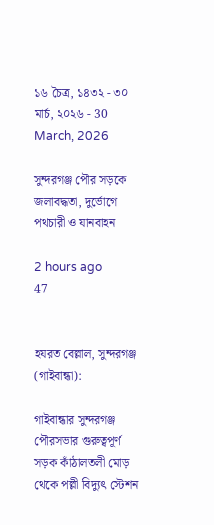১৬ চৈত্র, ১৪৩২ - ৩০ মার্চ, ২০২৬ - 30 March, 2026

সুন্দরগঞ্জ পৌর সড়কে জলাবদ্ধতা, দুর্ভোগে পথচারী ও যানবাহন

2 hours ago
47


হযরত বেল্লাল, সুন্দরগঞ্জ (গাইবান্ধা):

গাইবান্ধার সুন্দরগঞ্জ পৌরসভার গুরুত্বপূর্ণ সড়ক কাঁঠালতলী মোড় থেকে পল্লী বিদ্যুৎ স্টেশন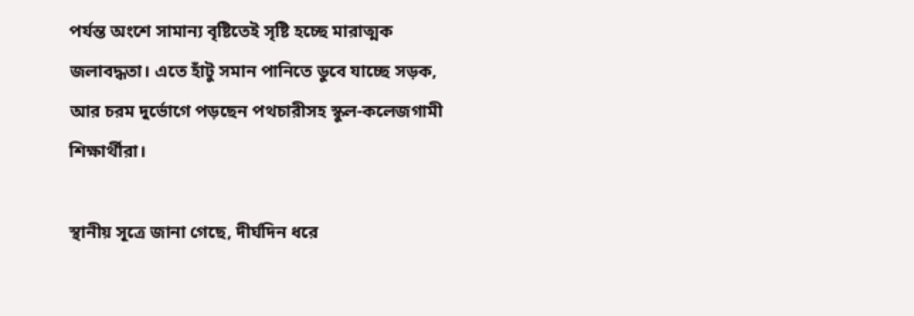পর্যন্ত অংশে সামান্য বৃষ্টিতেই সৃষ্টি হচ্ছে মারাত্মক জলাবদ্ধতা। এতে হাঁটু সমান পানিতে ডুবে যাচ্ছে সড়ক, আর চরম দুর্ভোগে পড়ছেন পথচারীসহ স্কুল-কলেজগামী শিক্ষার্থীরা।

স্থানীয় সূত্রে জানা গেছে, দীর্ঘদিন ধরে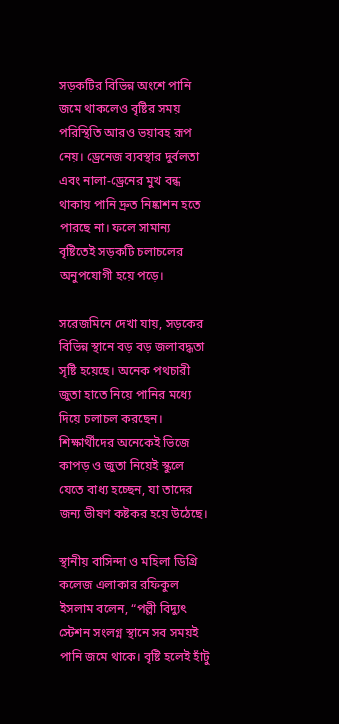সড়কটির বিভিন্ন অংশে পানি জমে থাকলেও বৃষ্টির সময় পরিস্থিতি আরও ভয়াবহ রূপ নেয়। ড্রেনেজ ব্যবস্থার দুর্বলতা এবং নালা-ড্রেনের মুখ বন্ধ থাকায় পানি দ্রুত নিষ্কাশন হতে পারছে না। ফলে সামান্য বৃষ্টিতেই সড়কটি চলাচলের অনুপযোগী হয়ে পড়ে।

সরেজমিনে দেখা যায়, সড়কের বিভিন্ন স্থানে বড় বড় জলাবদ্ধতা সৃষ্টি হয়েছে। অনেক পথচারী জুতা হাতে নিয়ে পানির মধ্যে দিয়ে চলাচল করছেন। শিক্ষার্থীদের অনেকেই ভিজে কাপড় ও জুতা নিয়েই স্কুলে যেতে বাধ্য হচ্ছেন, যা তাদের জন্য ভীষণ কষ্টকর হয়ে উঠেছে।

স্থানীয় বাসিন্দা ও মহিলা ডিগ্রি কলেজ এলাকার রফিকুল ইসলাম বলেন, “পল্লী বিদ্যুৎ স্টেশন সংলগ্ন স্থানে সব সময়ই পানি জমে থাকে। বৃষ্টি হলেই হাঁটু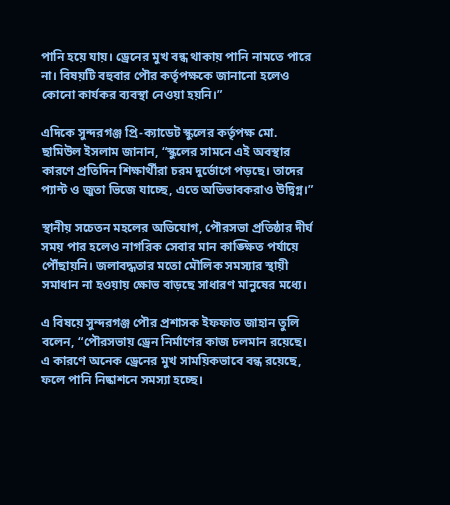পানি হয়ে যায়। ড্রেনের মুখ বন্ধ থাকায় পানি নামতে পারে না। বিষয়টি বহুবার পৌর কর্তৃপক্ষকে জানানো হলেও কোনো কার্যকর ব্যবস্থা নেওয়া হয়নি।”

এদিকে সুন্দরগঞ্জ প্রি-ক্যাডেট স্কুলের কর্তৃপক্ষ মো. ছামিউল ইসলাম জানান, “স্কুলের সামনে এই অবস্থার কারণে প্রতিদিন শিক্ষার্থীরা চরম দুর্ভোগে পড়ছে। তাদের প্যান্ট ও জুতা ভিজে যাচ্ছে, এতে অভিভাবকরাও উদ্বিগ্ন।”

স্থানীয় সচেতন মহলের অভিযোগ, পৌরসভা প্রতিষ্ঠার দীর্ঘ সময় পার হলেও নাগরিক সেবার মান কাঙ্ক্ষিত পর্যায়ে পৌঁছায়নি। জলাবদ্ধতার মতো মৌলিক সমস্যার স্থায়ী সমাধান না হওয়ায় ক্ষোভ বাড়ছে সাধারণ মানুষের মধ্যে।

এ বিষয়ে সুন্দরগঞ্জ পৌর প্রশাসক ইফফাত জাহান তুলি বলেন, “পৌরসভায় ড্রেন নির্মাণের কাজ চলমান রয়েছে। এ কারণে অনেক ড্রেনের মুখ সাময়িকভাবে বন্ধ রয়েছে, ফলে পানি নিষ্কাশনে সমস্যা হচ্ছে।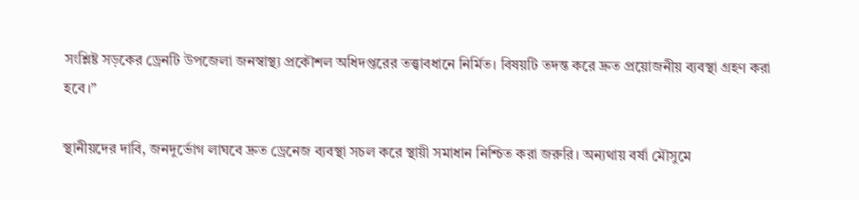সংশ্লিষ্ট সড়কের ড্রেনটি উপজেলা জনস্বাস্থ্য প্রকৌশল অধিদপ্তরের তত্ত্বাবধানে নির্মিত। বিষয়টি তদন্ত করে দ্রুত প্রয়োজনীয় ব্যবস্থা গ্রহণ করা হবে।”

স্থানীয়দের দাবি, জনদুর্ভোগ লাঘবে দ্রুত ড্রেনেজ ব্যবস্থা সচল করে স্থায়ী সমাধান নিশ্চিত করা জরুরি। অন্যথায় বর্ষা মৌসুমে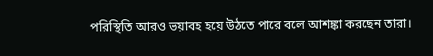পরিস্থিতি আরও ভয়াবহ হয়ে উঠতে পারে বলে আশঙ্কা করছেন তারা।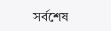সর্বশেষ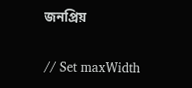জনপ্রিয়

// Set maxWidth